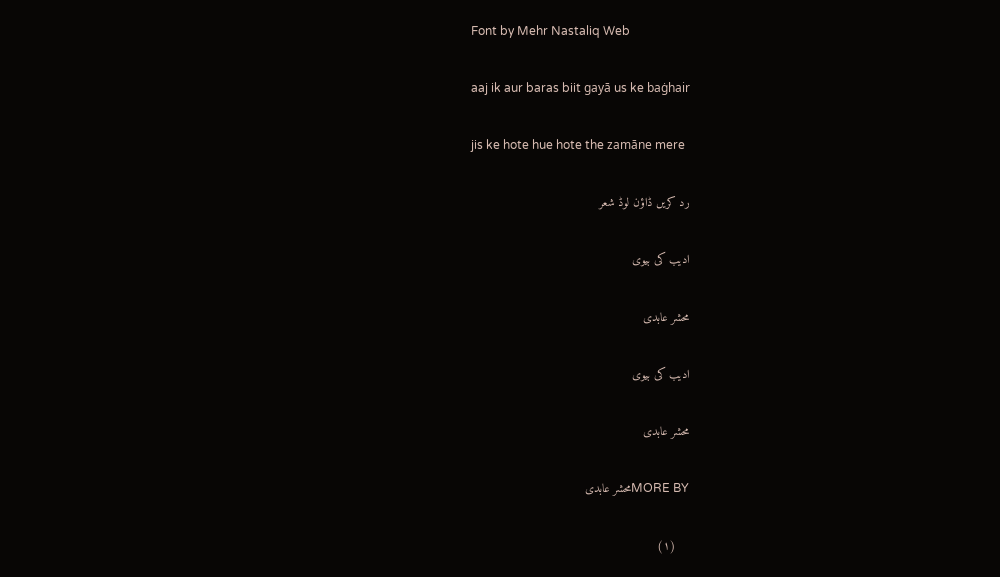Font by Mehr Nastaliq Web

aaj ik aur baras biit gayā us ke baġhair

jis ke hote hue hote the zamāne mere

رد کریں ڈاؤن لوڈ شعر

ادیب کی بیوی

محشر عابدی

ادیب کی بیوی

محشر عابدی

MORE BYمحشر عابدی

    (۱)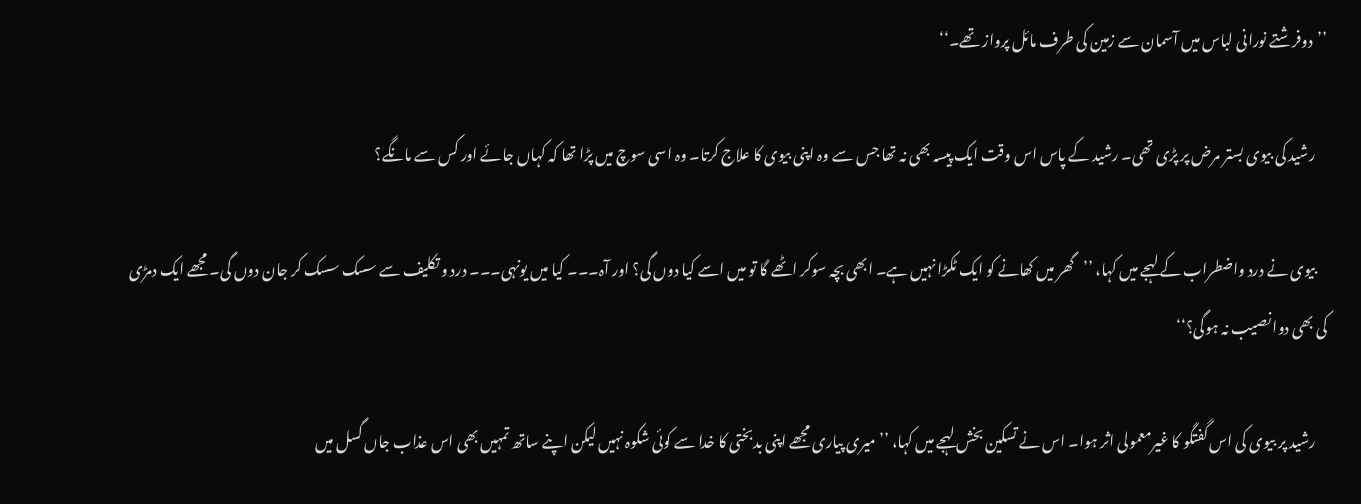’’دوفرشتے نورانی لباس میں آسمان سے زمین کی طرف مائل پرواز تھے۔‘‘

    رشید کی بیوی بستر مرض پر پڑی تھی۔ رشید کے پاس اس وقت ایک پیسہ بھی نہ تھا جس سے وہ اپنی بیوی کا علاج کرتا۔ وہ اسی سوچ میں پڑا تھا کہ کہاں جائے اور کس سے مانگے؟

    بیوی نے درد واضطراب کے لہجے میں کہا، ’’گھر میں کھانے کو ایک ٹکڑا نہیں ہے۔ ابھی بچہ سوکر اٹھے گا تو میں اسے کیا دوں گی؟ اور آہ۔۔۔ کیا میں یونہی۔۔۔ درد و تکلیف سے سسک سسک کر جان دوں گی۔ مجھے ایک دمڑی کی بھی دوا نصیب نہ ہوگی؟‘‘

    رشید پر بیوی کی اس گفتگو کا غیرمعمولی اثر ہوا۔ اس نے تسکین بخش لہجے میں کہا، ’’میری پیاری مجھے اپنی بدبختی کا خدا سے کوئی شکوہ نہیں لیکن اپنے ساتھ تمہیں بھی اس عذاب جاں گسل میں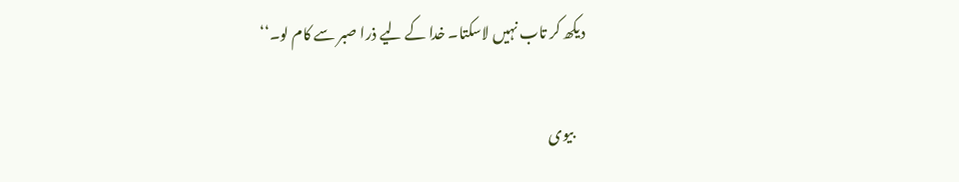دیکھ کر تاب نہیں لاسکتا۔ خدا کے لیے ذرا صبر سے کام لو۔‘‘

    بیوی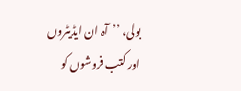بولی، ’’آہ ان ایڈیٹروں اور کتب فروشوں کو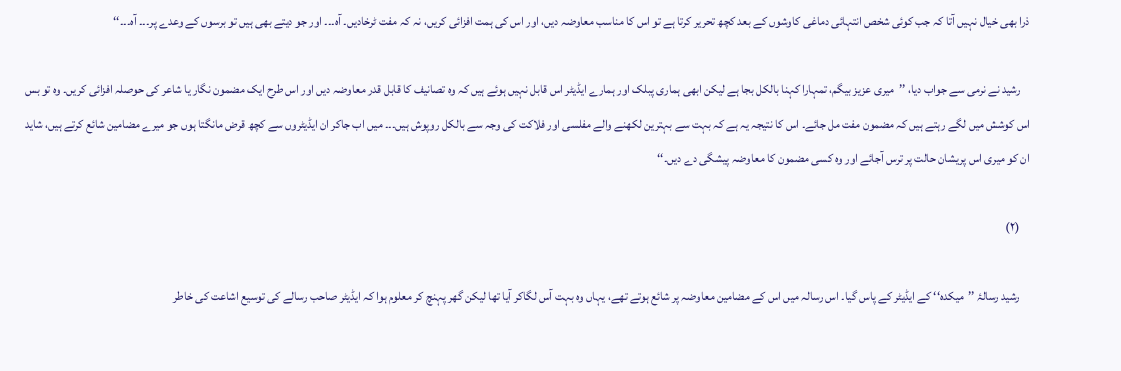ذرا بھی خیال نہیں آتا کہ جب کوئی شخص انتہائی دماغی کاوشوں کے بعد کچھ تحریر کرتا ہے تو اس کا مناسب معاوضہ دیں، اور اس کی ہمت افزائی کریں، نہ کہ مفت ٹرخادیں۔ آہ۔۔۔ اور جو دیتے بھی ہیں تو برسوں کے وعدے پر۔۔۔ آہ۔۔۔‘‘

    رشید نے نرمی سے جواب دیا، ’’میری عزیز بیگم، تمہارا کہنا بالکل بجا ہے لیکن ابھی ہماری پبلک اور ہمارے ایڈیٹر اس قابل نہیں ہوئے ہیں کہ وہ تصانیف کا قابل قدر معاوضہ دیں اور اس طرح ایک مضمون نگار یا شاعر کی حوصلہ افزائی کریں۔ وہ تو بس اس کوشش میں لگے رہتے ہیں کہ مضمون مفت مل جائے۔ اس کا نتیجہ یہ ہے کہ بہت سے بہترین لکھنے والے مفلسی اور فلاکت کی وجہ سے بالکل روپوش ہیں۔۔۔ میں اب جاکر ان ایڈیٹروں سے کچھ قرض مانگتا ہوں جو میرے مضامین شائع کرتے ہیں، شاید ان کو میری اس پریشان حالت پر ترس آجائے اور وہ کسی مضمون کا معاوضہ پیشگی دے دیں۔‘‘

    (۲)

    رشید رسالۂ ’’میکدہ‘‘ کے ایڈیٹر کے پاس گیا۔ اس رسالہ میں اس کے مضامین معاوضہ پر شائع ہوتے تھے، یہاں وہ بہت آس لگاکر آیا تھا لیکن گھر پہنچ کر معلوم ہوا کہ ایڈیٹر صاحب رسالے کی توسیع اشاعت کی خاطر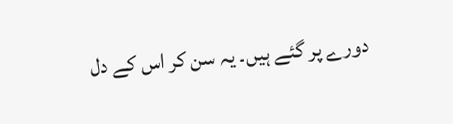دورے پر گئے ہیں۔ یہ سن کر اس کے دل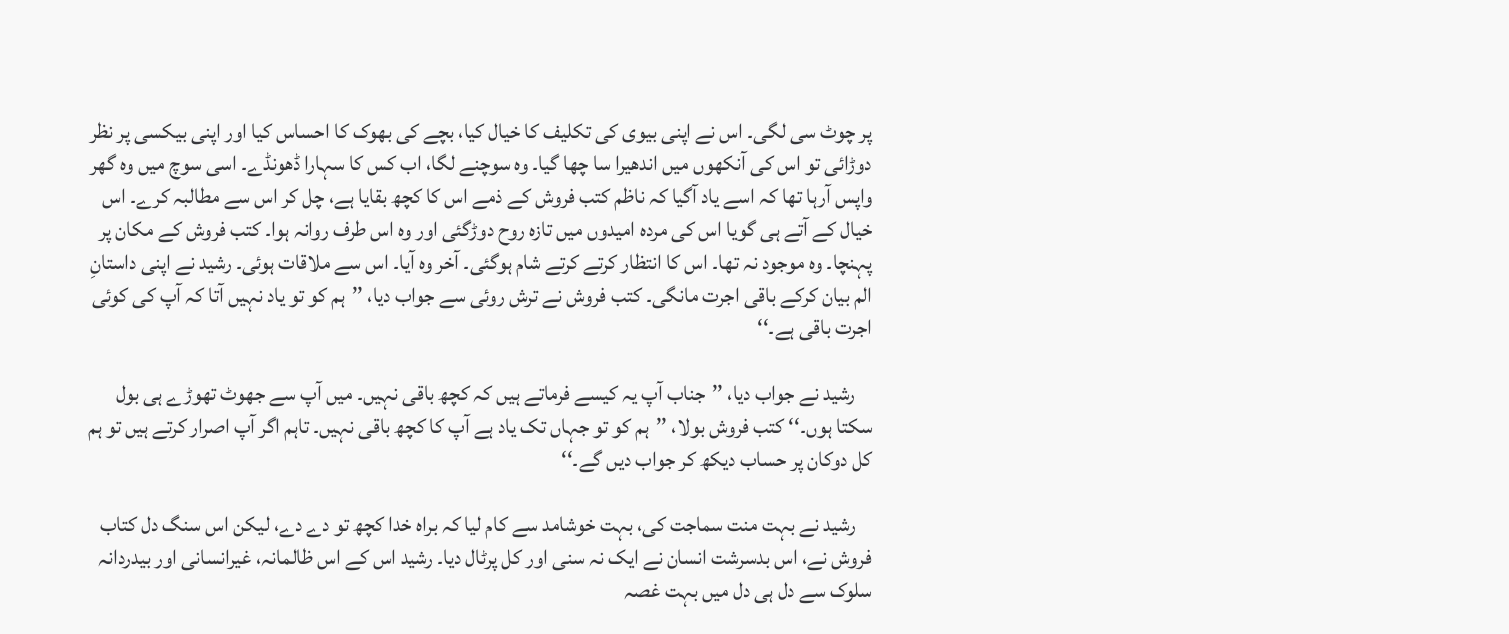پر چوٹ سی لگی۔ اس نے اپنی بیوی کی تکلیف کا خیال کیا، بچے کی بھوک کا احساس کیا اور اپنی بیکسی پر نظر دوڑائی تو اس کی آنکھوں میں اندھیرا سا چھا گیا۔ وہ سوچنے لگا، اب کس کا سہارا ڈھونڈے۔ اسی سوچ میں وہ گھر واپس آرہا تھا کہ اسے یاد آگیا کہ ناظم کتب فروش کے ذمے اس کا کچھ بقایا ہے، چل کر اس سے مطالبہ کرے۔ اس خیال کے آتے ہی گویا اس کی مردہ امیدوں میں تازہ روح دوڑگئی اور وہ اس طرف روانہ ہوا۔ کتب فروش کے مکان پر پہنچا۔ وہ موجود نہ تھا۔ اس کا انتظار کرتے کرتے شام ہوگئی۔ آخر وہ آیا۔ اس سے ملاقات ہوئی۔ رشید نے اپنی داستانِ الم بیان کرکے باقی اجرت مانگی۔ کتب فروش نے ترش روئی سے جواب دیا، ’’ہم کو تو یاد نہیں آتا کہ آپ کی کوئی اجرت باقی ہے۔‘‘

    رشید نے جواب دیا، ’’جناب آپ یہ کیسے فرماتے ہیں کہ کچھ باقی نہیں۔ میں آپ سے جھوٹ تھوڑے ہی بول سکتا ہوں۔‘‘ کتب فروش بولا، ’’ہم کو تو جہاں تک یاد ہے آپ کا کچھ باقی نہیں۔ تاہم اگر آپ اصرار کرتے ہیں تو ہم کل دوکان پر حساب دیکھ کر جواب دیں گے۔‘‘

    رشید نے بہت منت سماجت کی، بہت خوشامد سے کام لیا کہ براہ خدا کچھ تو دے دے، لیکن اس سنگ دل کتاب فروش نے، اس بدسرشت انسان نے ایک نہ سنی اور کل پرٹال دیا۔ رشید اس کے اس ظالمانہ، غیرانسانی اور بیدردانہ سلوک سے دل ہی دل میں بہت غصہ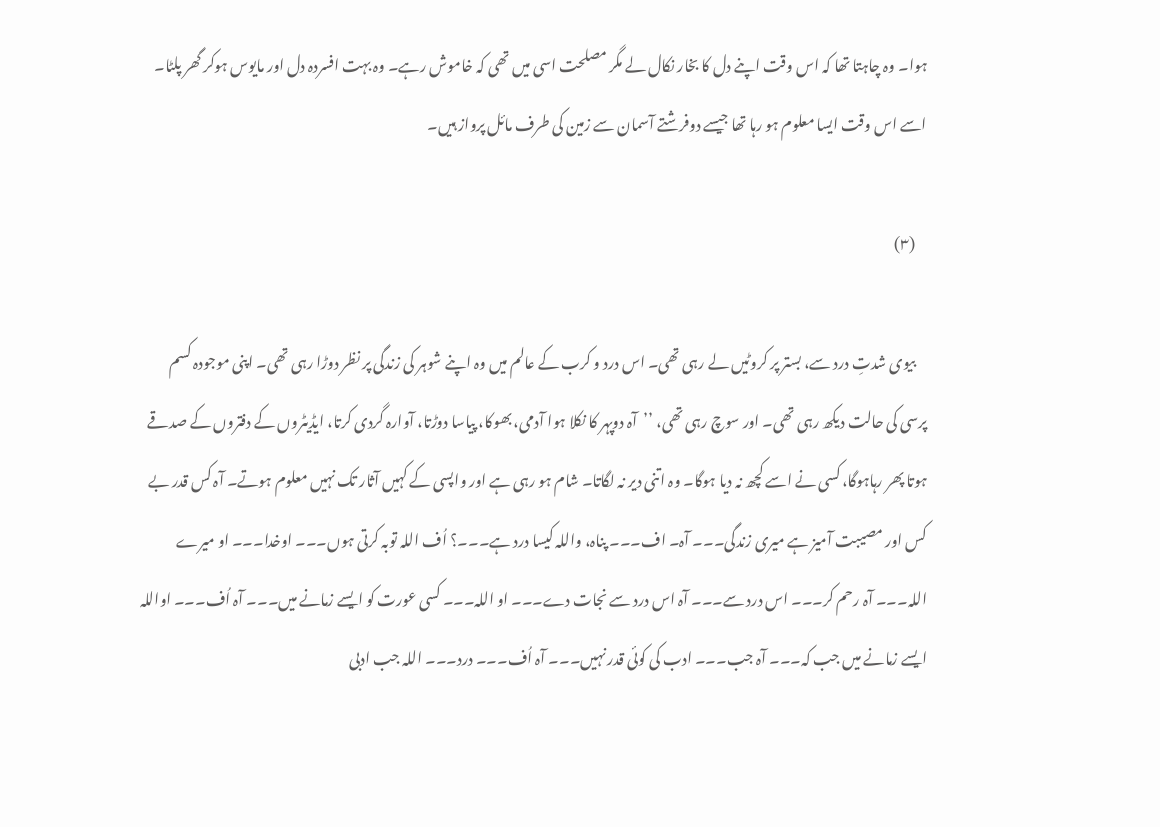ہوا۔ وہ چاہتا تھا کہ اس وقت اپنے دل کا بخار نکال لے مگر مصلحت اسی میں تھی کہ خاموش رہے۔ وہ بہت افسردہ دل اور مایوس ہوکر گھر پلٹا۔ اسے اس وقت ایسا معلوم ہو رہا تھا جیسے دوفرشتے آسمان سے زمین کی طرف مائل پرواز ہیں۔

    (۳)

    بیوی شدتِ درد سے، بستر پر کروٹیں لے رہی تھی۔ اس درد و کرب کے عالم میں وہ اپنے شوہر کی زندگی پر نظر دوڑا رہی تھی۔ اپنی موجودہ کسم پرسی کی حالت دیکھ رہی تھی۔ اور سوچ رہی تھی، ’’آہ دوپہر کا نکلا ہوا آدمی، بھوکا، پیاسا دوڑتا، آوارہ گردی کرتا، ایڈیٹروں کے دفتروں کے صدقے ہوتا پھر رہاہوگا، کسی نے اسے کچھ نہ دیا ہوگا۔ وہ اتنی دیر نہ لگاتا۔ شام ہو رہی ہے اور واپسی کے کہیں آثار تک نہیں معلوم ہوتے۔ آہ کس قدر بے کس اور مصیبت آمیز ہے میری زندگی۔۔۔ آہ۔ اف۔۔۔ پناہ، واللہ کیسا درد ہے۔۔۔؟ اُف اللہ توبہ کرتی ہوں۔۔۔ اوخدا۔۔۔ او میرے اللہ۔۔۔ آہ رحم کر۔۔۔ اس درد سے۔۔۔ آہ اس درد سے نجات دے۔۔۔ او اللہ۔۔۔ کسی عورت کو ایسے زمانے میں۔۔۔ آہ اُف۔۔۔ اواللہ ایسے زمانے میں جب کہ۔۔۔ آہ جب۔۔۔ ادب کی کوئی قدر نہیں۔۔۔ آہ اُف۔۔۔ درد۔۔۔ اللہ جب ادبی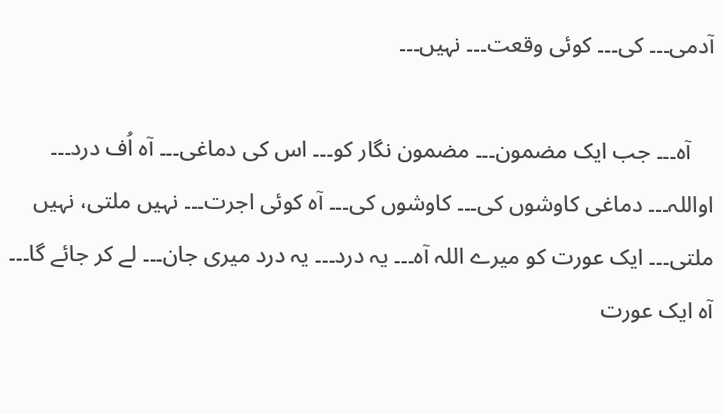آدمی۔۔۔ کی۔۔۔ کوئی وقعت۔۔۔ نہیں۔۔۔

    آہ۔۔۔ جب ایک مضمون۔۔۔ مضمون نگار کو۔۔۔ اس کی دماغی۔۔۔ آہ اُف درد۔۔۔ اواللہ۔۔۔ دماغی کاوشوں کی۔۔۔ کاوشوں کی۔۔۔ آہ کوئی اجرت۔۔۔ نہیں ملتی، نہیں ملتی۔۔۔ ایک عورت کو میرے اللہ آہ۔۔۔ یہ درد۔۔۔ یہ درد میری جان۔۔۔ لے کر جائے گا۔۔۔ آہ ایک عورت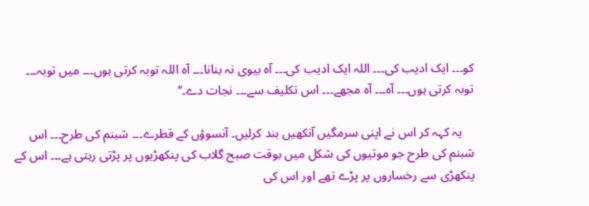کو۔۔۔ ایک ادیب کی۔۔۔ اللہ ایک ادیب کی۔۔۔ آہ بیوی نہ بنانا۔۔۔ آہ اللہ توبہ کرتی ہوں۔۔۔ میں توبہ۔۔۔ توبہ کرتی ہوں۔۔۔ آہ۔۔۔ آہ مجھے۔۔۔ اس تکلیف سے۔۔۔ نجات دے۔‘‘

    یہ کہہ کر اس نے اپنی سرمگیں آنکھیں بند کرلیں۔ آنسوؤں کے قطرے۔۔۔ شبنم کی طرح۔۔۔ اس شبنم کی طرح جو موتیوں کی شکل میں بوقت صبح گلاب کی پنکھڑیوں پر پڑتی رہتی ہے۔۔۔ اس کے پنکھڑی سے رخساروں پر پڑے تھے اور اس کی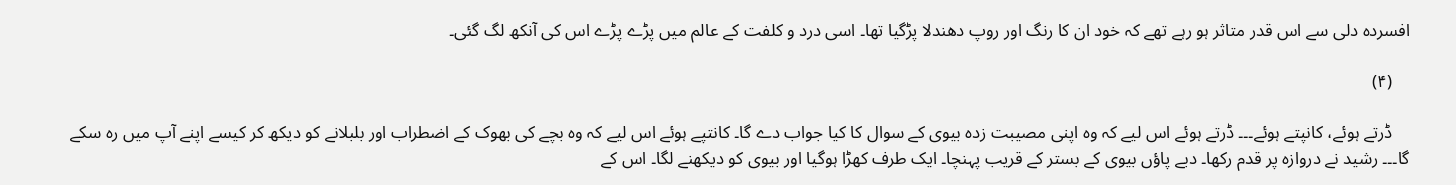افسردہ دلی سے اس قدر متاثر ہو رہے تھے کہ خود ان کا رنگ اور روپ دھندلا پڑگیا تھا۔ اسی درد و کلفت کے عالم میں پڑے پڑے اس کی آنکھ لگ گئی۔

    (۴)

    ڈرتے ہوئے، کانپتے ہوئے۔۔۔ ڈرتے ہوئے اس لیے کہ وہ اپنی مصیبت زدہ بیوی کے سوال کا کیا جواب دے گا۔ کانتپے ہوئے اس لیے کہ وہ بچے کی بھوک کے اضطراب اور بلبلانے کو دیکھ کر کیسے اپنے آپ میں رہ سکے گا۔۔۔ رشید نے دروازہ پر قدم رکھا۔ دبے پاؤں بیوی کے بستر کے قریب پہنچا۔ ایک طرف کھڑا ہوگیا اور بیوی کو دیکھنے لگا۔ اس کے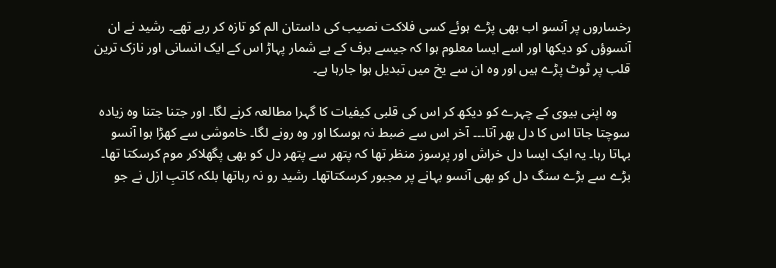رخساروں پر آنسو اب بھی پڑے ہوئے کسی فلاکت نصیب کی داستان الم کو تازہ کر رہے تھے۔ رشید نے ان آنسوؤں کو دیکھا اور اسے ایسا معلوم ہوا کہ جیسے برف کے بے شمار پہاڑ اس کے ایک انسانی اور نازک ترین قلب پر ٹوٹ پڑے ہیں اور وہ ان سے یخ میں تبدیل ہوا جارہا ہے۔

    وہ اپنی بیوی کے چہرے کو دیکھ کر اس کی قلبی کیفیات کا گہرا مطالعہ کرنے لگا۔ اور جتنا جتنا وہ زیادہ سوچتا جاتا اس کا دل بھر آتا۔۔۔ آخر اس سے ضبط نہ ہوسکا اور وہ رونے لگا۔ خاموشی سے کھڑا ہوا آنسو بہاتا رہا۔ یہ ایک ایسا دل خراش اور پرسوز منظر تھا کہ پتھر سے پتھر دل کو بھی پگھلاکر موم کرسکتا تھا۔ بڑے سے بڑے سنگ دل کو بھی آنسو بہانے پر مجبور کرسکتاتھا۔ رشید رو نہ رہاتھا بلکہ کاتبِ ازل نے جو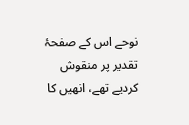نوحے اس کے صفحۂ تقدیر پر منقوش کردیے تھے، انھیں کا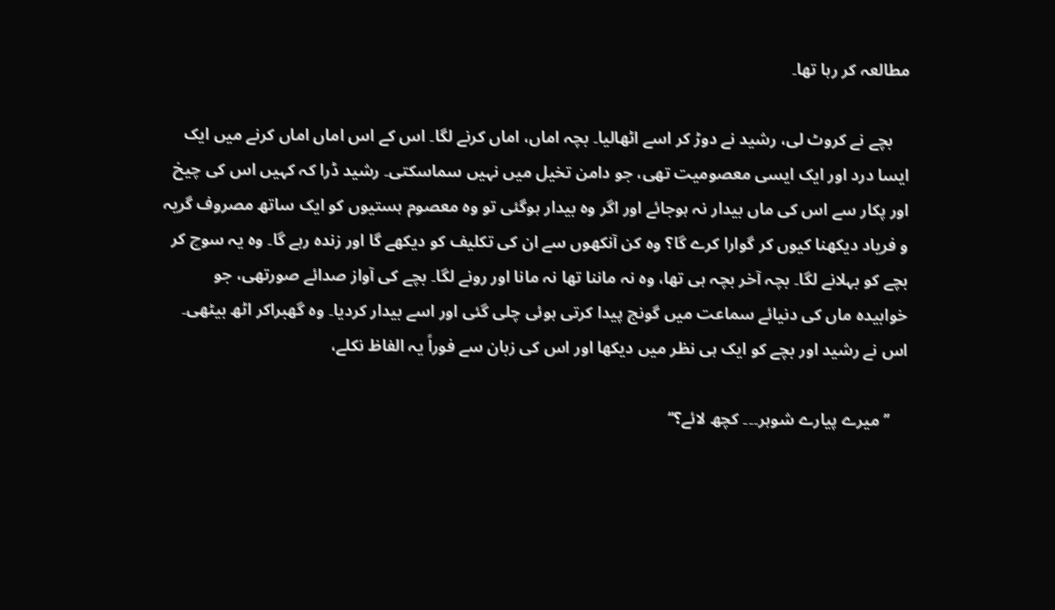مطالعہ کر رہا تھا۔

    بچے نے کروٹ لی، رشید نے دوڑ کر اسے اٹھالیا۔ بچہ اماں، اماں کرنے لگا۔ اس کے اس اماں اماں کرنے میں ایک ایسا درد اور ایک ایسی معصومیت تھی، جو دامن تخیل میں نہیں سماسکتی۔ رشید ڈرا کہ کہیں اس کی چیخ اور پکار سے اس کی ماں بیدار نہ ہوجائے اور اگر وہ بیدار ہوگئی تو وہ معصوم ہستیوں کو ایک ساتھ مصروف گریہ و فریاد دیکھنا کیوں کر گوارا کرے گا؟ وہ کن آنکھوں سے ان کی تکلیف کو دیکھے گا اور زندہ رہے گا۔ وہ یہ سوچ کر بچے کو بہلانے لگا۔ بچہ آخر بچہ ہی تھا، وہ نہ ماننا تھا نہ مانا اور رونے لگا۔ بچے کی آواز صدائے صورتھی، جو خوابیدہ ماں کی دنیائے سماعت میں گونج پیدا کرتی ہوئی چلی گئی اور اسے بیدار کردیا۔ وہ گھبراکر اٹھ بیٹھی۔ اس نے رشید اور بچے کو ایک ہی نظر میں دیکھا اور اس کی زبان سے فوراً یہ الفاظ نکلے،

    ’’میرے پیارے شوہر۔۔۔ کچھ لائے؟‘‘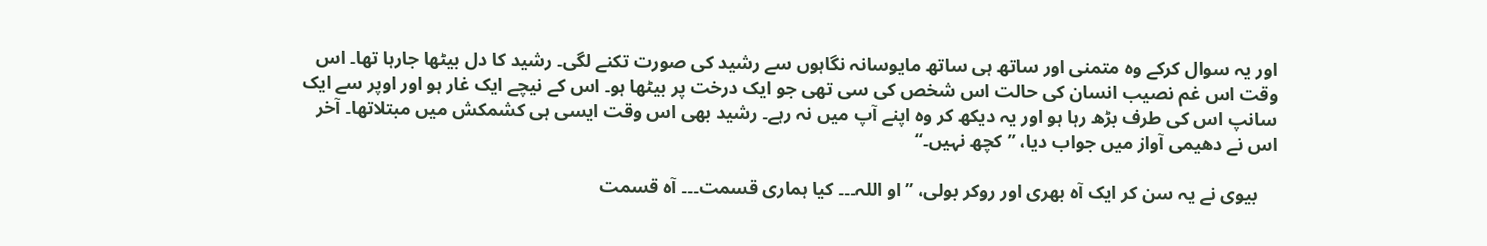اور یہ سوال کرکے وہ متمنی اور ساتھ ہی ساتھ مایوسانہ نگاہوں سے رشید کی صورت تکنے لگی۔ رشید کا دل بیٹھا جارہا تھا۔ اس وقت اس غم نصیب انسان کی حالت اس شخص کی سی تھی جو ایک درخت پر بیٹھا ہو۔ اس کے نیچے ایک غار ہو اور اوپر سے ایک سانپ اس کی طرف بڑھ رہا ہو اور یہ دیکھ کر وہ اپنے آپ میں نہ رہے۔ رشید بھی اس وقت ایسی ہی کشمکش میں مبتلاتھا۔ آخر اس نے دھیمی آواز میں جواب دیا، ’’کچھ نہیں۔‘‘

    بیوی نے یہ سن کر ایک آہ بھری اور روکر بولی، ’’او اللہ۔۔۔ کیا ہماری قسمت۔۔۔ آہ قسمت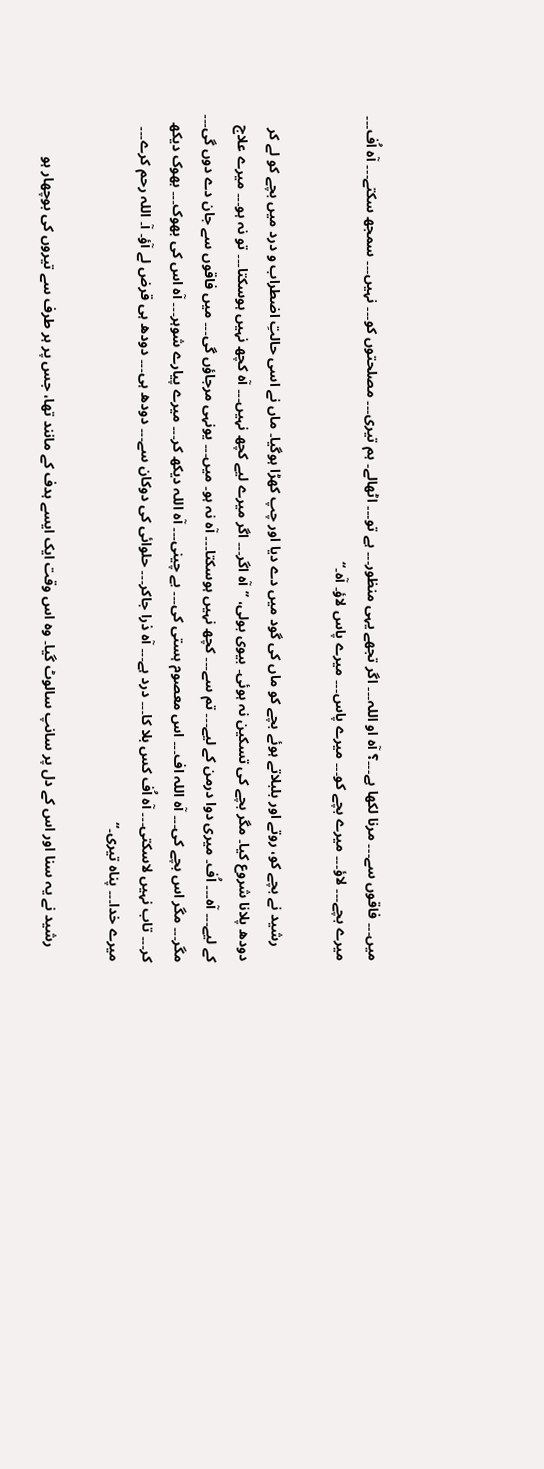میں۔۔۔ فاقوں سے۔۔۔ مرنا لکھا ہے۔۔۔؟ آہ او اللہ۔۔۔ اگر تجھے یہی منظور۔۔۔ ہے تو۔۔۔ اٹھالے۔ ہم تیری۔۔۔ مصلحتوں کو۔۔۔ نہیں۔۔۔ سمجھ سکتے۔۔۔ آہ اُف۔۔۔ میرے بچے۔۔۔ لاؤ۔۔۔ میرے بچے کو۔۔۔ میرے پاس۔۔۔ میرے پاس لاؤ۔ آہ۔‘‘

    رشید نے بچے کو، روتے اور بلبلاتے ہوئے بچے کو ماں کی گود میں دے دیا اور چپ کھڑا ہوگیا۔ ماں نے اسی حالتِ اضطراب و درد میں بچے کو لے کر دودھ پلانا شروع کیا۔ مگر بچے کی تسکین نہ ہوئی۔ بیوی بولی، ’’آہ اگر۔۔۔ اگر میرے لیے کچھ نہیں۔۔۔ آہ کچھ نہیں ہوسکتا۔۔۔ تو نہ ہو۔۔۔ میرے علاج کے لیے۔۔۔ آہ۔۔۔ اُف۔ میری دوا درمن کے لیے۔۔۔ تم سے۔۔۔ کچھ نہیں ہوسکتا۔۔۔ آہ نہ ہو۔ میں۔۔۔ یونہی مرجاؤں گی۔۔۔ میں فاقوں سے جان دے دوں گی۔۔۔ مگر۔۔۔ مگر اس بچے کی۔۔۔ آہ اللہ اف۔۔۔ اس معصوم ہستی کی۔۔۔ بے چینی۔۔۔ آہ اللہ دیکھ کر۔۔۔ میرے پیارے شوہر۔۔۔ آہ اس کی بھوک۔۔۔ بھوک دیکھ کر۔۔۔ تاب نہیں لاسکتی۔۔۔ آہ اُف کس بلا کا۔۔۔ درد ہے۔۔۔ آہ ذرا جاکر۔۔۔ حلوائی کی دوکان سے۔۔۔ دودھ ہی۔۔۔ دودھ ہی قرض لے آؤ۔ آ۔ اللہ رحم کرے۔۔۔ میرے خدا۔۔۔ پناہ تیری۔‘‘

    رشید نے یہ سنا اور اس کے دل پر سانپ سالوٹ گیا۔ وہ اس وقت ایک ایسے ہدف کے مانند تھا، جس پر ہر طرف سے تیروں کی بوچھار ہو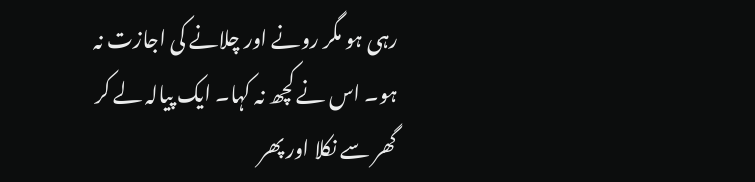رہی ہو مگر رونے اور چلانے کی اجازت نہ ہو۔ اس نے کچھ نہ کہا۔ ایک پیالہ لے کر گھر سے نکلا اور پھر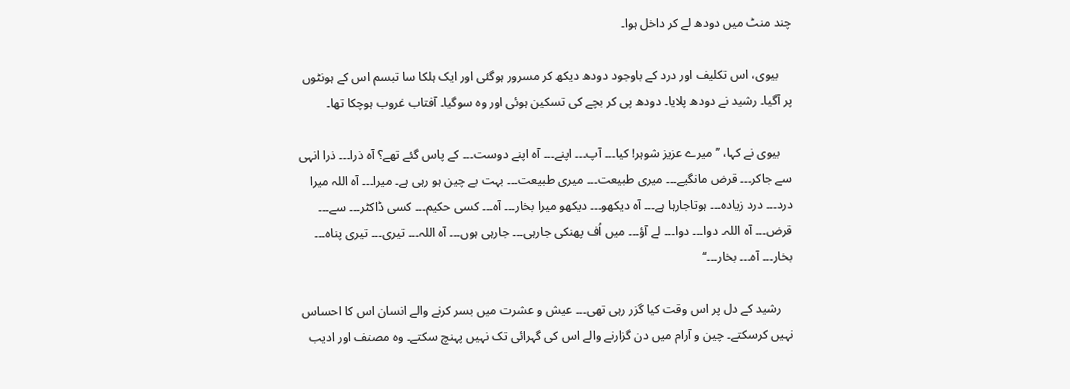چند منٹ میں دودھ لے کر داخل ہوا۔

    بیوی، اس تکلیف اور درد کے باوجود دودھ دیکھ کر مسرور ہوگئی اور ایک ہلکا سا تبسم اس کے ہونٹوں پر آگیا۔ رشید نے دودھ پلایا۔ دودھ پی کر بچے کی تسکین ہوئی اور وہ سوگیا۔ آفتاب غروب ہوچکا تھا۔

    بیوی نے کہا، ’’میرے عزیز شوہر! کیا۔۔۔ آپ۔۔۔ اپنے۔۔۔ آہ اپنے دوست۔۔۔ کے پاس گئے تھے؟ آہ ذرا۔۔۔ ذرا انہی سے جاکر۔۔۔ قرض مانگیے۔۔۔ میری طبیعت۔۔۔ میری طبیعت۔۔۔ بہت بے چین ہو رہی ہے۔ میرا۔۔۔ آہ اللہ میرا درد۔۔۔ درد زیادہ۔۔۔ ہوتاجارہا ہے۔۔۔ آہ دیکھو۔۔۔ دیکھو میرا بخار۔۔۔ آہ۔۔۔ کسی حکیم۔۔۔ کسی ڈاکٹر۔۔۔ سے۔۔۔ قرض۔۔۔ آہ اللہ۔ دوا۔۔۔ دوا۔۔۔ لے آؤ۔۔۔ میں اُف پھنکی جارہی۔۔۔ جارہی ہوں۔۔۔ آہ اللہ۔۔۔ تیری۔۔۔ تیری پناہ۔۔۔ بخار۔۔۔ آہ۔۔۔ بخار۔۔۔‘‘

    رشید کے دل پر اس وقت کیا گزر رہی تھی۔۔۔ عیش و عشرت میں بسر کرنے والے انسان اس کا احساس نہیں کرسکتے۔ چین و آرام میں دن گزارنے والے اس کی گہرائی تک نہیں پہنچ سکتے۔ وہ مصنف اور ادیب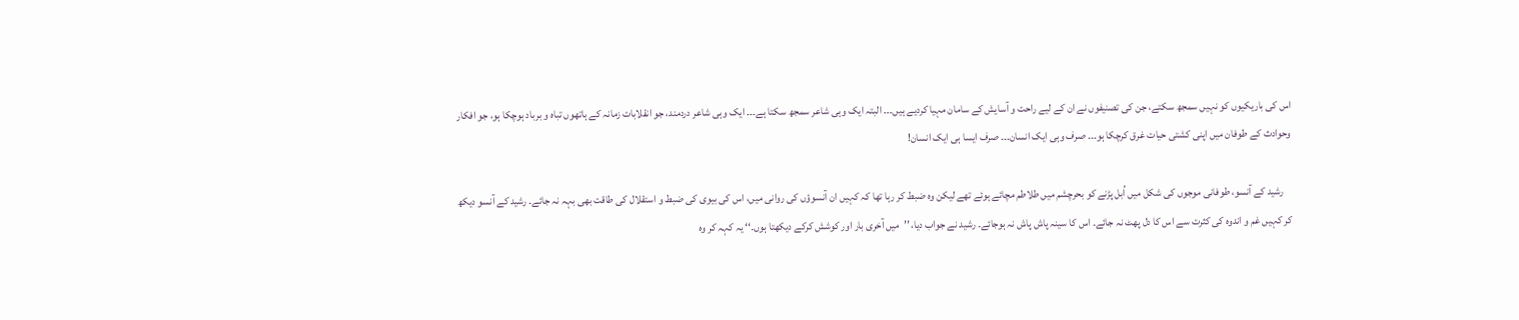اس کی باریکیوں کو نہیں سمجھ سکتے، جن کی تصنیفوں نے ان کے لیے راحت و آسایش کے سامان مہیا کردیے ہیں۔۔۔ البتہ ایک وہی شاعر سمجھ سکتا ہے۔۔۔ ایک وہی شاعر دردمند، جو انقلابات زمانہ کے ہاتھوں تباہ و برباد ہوچکا ہو، جو افکار وحوادث کے طوفان میں اپنی کشتی حیات غرق کرچکا ہو۔۔۔ صرف وہی ایک انسان۔۔۔ صرف ایسا ہی ایک انسان!

    رشید کے آنسو، طوفانی موجوں کی شکل میں اُبل پڑنے کو بحرچشم میں طلاطم مچائے ہوئے تھے لیکن وہ ضبط کر رہا تھا کہ کہیں ان آنسوؤں کی روانی میں، اس کی بیوی کی ضبط و استقلال کی طاقت بھی بہہ نہ جائے۔ رشید کے آنسو دیکھ کر کہیں غم و اندوہ کی کثرت سے اس کا دل پھٹ نہ جائے۔ اس کا سینہ پاش پاش نہ ہوجائے۔ رشید نے جواب دیا، ’’میں آخری بار اور کوشش کرکے دیکھتا ہوں۔‘‘ یہ کہہ کر وہ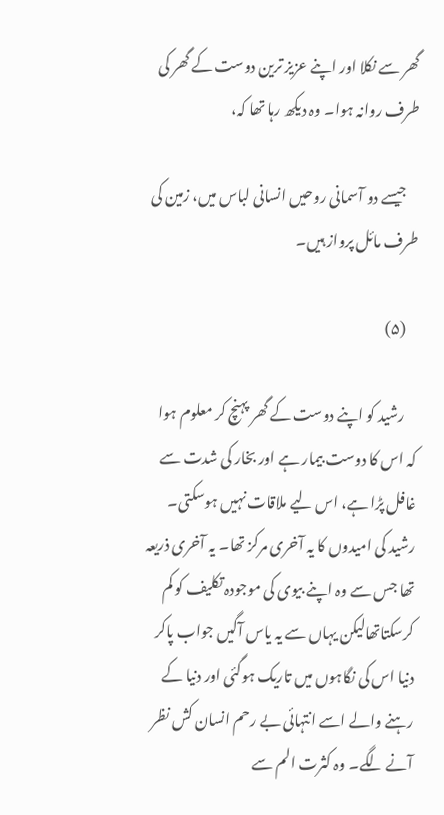گھر سے نکلا اور اپنے عزیز ترین دوست کے گھر کی طرف روانہ ہوا۔ وہ دیکھ رہا تھا کہ،

    جیسے دو آسمانی روحیں انسانی لباس میں، زمین کی طرف مائل پرواز ہیں۔

    (۵)

    رشید کو اپنے دوست کے گھر پہنچ کر معلوم ہوا کہ اس کا دوست بیمار ہے اور بخار کی شدت سے غافل پڑا ہے، اس لیے ملاقات نہیں ہوسکتی۔ رشید کی امیدوں کا یہ آخری مرکز تھا۔ یہ آخری ذریعہ تھا جس سے وہ اپنے بیوی کی موجودہ تکلیف کو کم کرسکتاتھالیکن یہاں سے یہ یاس آگیں جواب پاکر دنیا اس کی نگاہوں میں تاریک ہوگئی اور دنیا کے رہنے والے اسے انتہائی بے رحم انسان کش نظر آنے لگے۔ وہ کثرت الم سے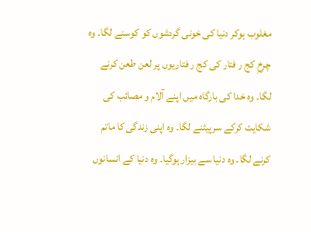مغلوب ہوکر دنیا کی خونی گردشوں کو کوسنے لگا۔ وہ چرخِ کج ر فتار کی کج ر فتاریوں پر لعن طعن کرنے لگا۔ وہ خدا کی بارگاہ میں اپنے آلام و مصائب کی شکایت کرکے سرپیٹنے لگا۔ وہ اپنی زندگی کا ماتم کرنے لگا۔ وہ دنیا سے بیزار ہوگیا۔ وہ دنیا کے انسانوں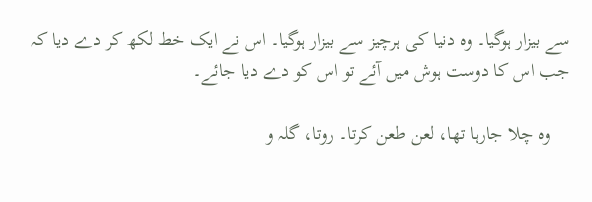سے بیزار ہوگیا۔ وہ دنیا کی ہرچیز سے بیزار ہوگیا۔ اس نے ایک خط لکھ کر دے دیا کہ جب اس کا دوست ہوش میں آئے تو اس کو دے دیا جائے۔

    وہ چلا جارہا تھا، لعن طعن کرتا۔ روتا، گلہ و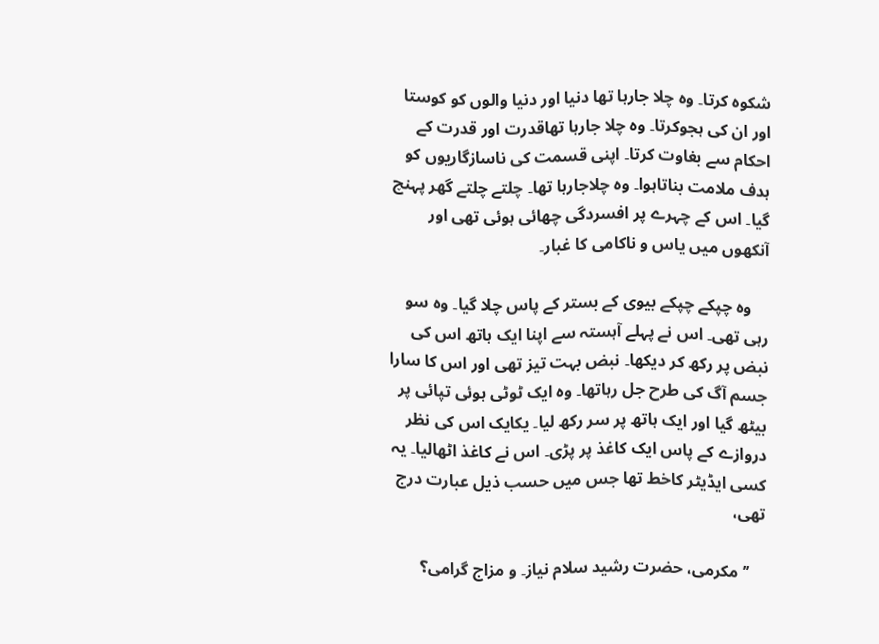شکوہ کرتا۔ وہ چلا جارہا تھا دنیا اور دنیا والوں کو کوستا اور ان کی ہجوکرتا۔ وہ چلا جارہا تھاقدرت اور قدرت کے احکام سے بغاوت کرتا۔ اپنی قسمت کی ناسازگاریوں کو ہدف ملامت بناتاہوا۔ وہ چلاجارہا تھا۔ چلتے چلتے گھر پہنچ گیا۔ اس کے چہرے پر افسردگی چھائی ہوئی تھی اور آنکھوں میں یاس و ناکامی کا غبار۔

    وہ چپکے چپکے بیوی کے بستر کے پاس چلا گیا۔ وہ سو رہی تھی۔ اس نے پہلے آہستہ سے اپنا ایک ہاتھ اس کی نبض پر رکھ کر دیکھا۔ نبض بہت تیز تھی اور اس کا سارا جسم آگ کی طرح جل رہاتھا۔ وہ ایک ٹوٹی ہوئی تپائی پر بیٹھ گیا اور ایک ہاتھ پر سر رکھ لیا۔ یکایک اس کی نظر دروازے کے پاس ایک کاغذ پر پڑی۔ اس نے کاغذ اٹھالیا۔ یہ کسی ایڈیٹر کاخط تھا جس میں حسب ذیل عبارت درج تھی،

    ’’مکرمی، حضرت رشید سلام نیاز۔ و مزاج گرامی؟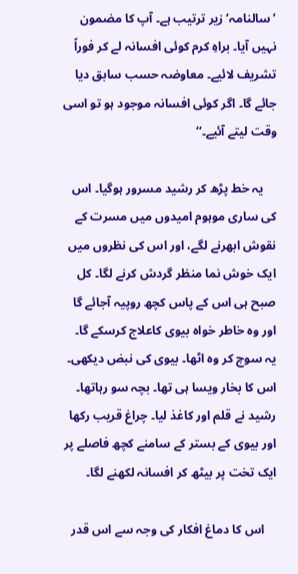’سالنامہ‘ زیر ترتیب ہے۔ آپ کا مضمون نہیں آیا۔ براہِ کرم کوئی افسانہ لے کر فوراً تشریف لائیے۔ معاوضہ حسب سابق دیا جائے گا۔ اگر کوئی افسانہ موجود ہو تو اسی وقت لیتے آئیے۔‘‘

    یہ خط پڑھ کر رشید مسرور ہوگیا۔ اس کی ساری موہوم امیدوں میں مسرت کے نقوش ابھرنے لگے، اور اس کی نظروں میں ایک خوش نما منظر گردش کرنے لگا۔ کل صبح ہی اس کے پاس کچھ روپیہ آجائے گا اور وہ خاطر خواہ بیوی کاعلاج کرسکے گا۔ یہ سوچ کر وہ اٹھا۔ بیوی کی نبض دیکھی۔ اس کا بخار ویسا ہی تھا۔ بچہ سو رہاتھا۔ رشید نے قلم اور کاغذ لیا۔ چراغ قریب رکھا اور بیوی کے بستر کے سامنے کچھ فاصلے پر ایک تخت پر بیٹھ کر افسانہ لکھنے لگا۔

    اس کا دماغ افکار کی وجہ سے اس قدر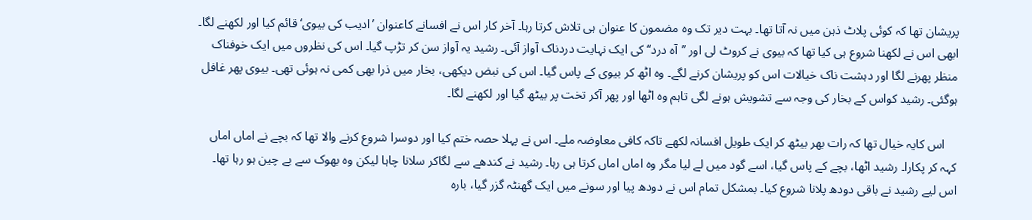پریشان تھا کہ کوئی پلاٹ ذہن میں نہ آتا تھا۔ بہت دیر تک وہ مضمون کا عنوان ہی تلاش کرتا رہا۔ آخر کار اس نے افسانے کاعنوان ’ادیب کی بیوی‘ قائم کیا اور لکھنے لگا۔ ابھی اس نے لکھنا شروع ہی کیا تھا کہ بیوی نے کروٹ لی اور ’’آہ درد‘‘ کی ایک نہایت دردناک آواز آئی۔ رشید یہ آواز سن کر تڑپ گیا۔ اس کی نظروں میں ایک خوفناک منظر پھرنے لگا اور دہشت ناک خیالات اس کو پریشان کرنے لگے۔ وہ اٹھ کر بیوی کے پاس گیا۔ اس کی نبض دیکھی، بخار میں ذرا بھی کمی نہ ہوئی تھی۔ بیوی پھر غافل ہوگئی۔ رشید کواس کے بخار کی وجہ سے تشویش ہونے لگی تاہم وہ اٹھا اور پھر آکر تخت پر بیٹھ گیا اور لکھنے لگا۔

    اس کایہ خیال تھا کہ رات بھر بیٹھ کر ایک طویل افسانہ لکھے تاکہ کافی معاوضہ ملے۔ اس نے پہلا حصہ ختم کیا اور دوسرا شروع کرنے والا تھا کہ بچے نے اماں اماں کہہ کر پکارا۔ رشید اٹھا، بچے کے پاس گیا، اسے گود میں لے لیا مگر وہ اماں اماں کرتا ہی رہا۔ رشید نے کندھے سے لگاکر سلانا چاہا لیکن وہ بھوک سے بے چین ہو رہا تھا۔ اس لیے رشید نے باقی دودھ پلانا شروع کیا۔ بمشکل تمام اس نے دودھ پیا اور سونے میں ایک گھنٹہ گزر گیا، بارہ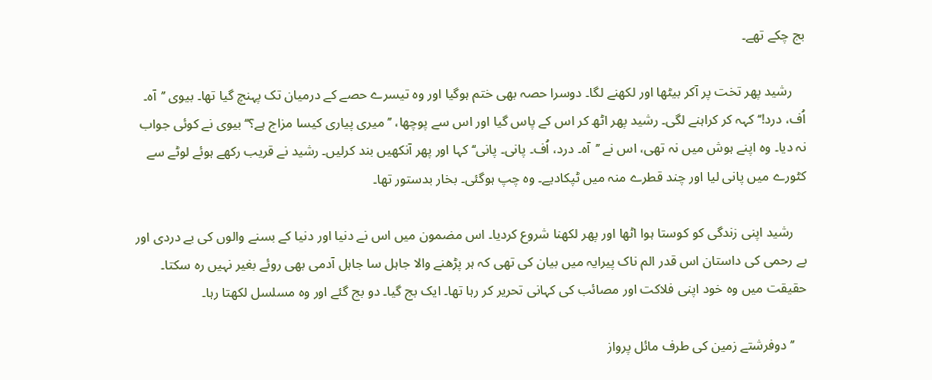بج چکے تھے۔

    رشید پھر تخت پر آکر بیٹھا اور لکھنے لگا۔ دوسرا حصہ بھی ختم ہوگیا اور وہ تیسرے حصے کے درمیان تک پہنچ گیا تھا۔ بیوی ’’آہ۔ اُف، درد!‘‘ کہہ کر کراہنے لگی۔ رشید پھر اٹھ کر اس کے پاس گیا اور اس سے پوچھا، ’’میری پیاری کیسا مزاج ہے؟‘‘ بیوی نے کوئی جواب نہ دیا۔ وہ اپنے ہوش میں نہ تھی، اس نے ’’آہ۔ درد، اُف۔ پانی۔ پانی‘‘ کہا اور پھر آنکھیں بند کرلیں۔ رشید نے قریب رکھے ہوئے لوٹے سے کٹورے میں پانی لیا اور چند قطرے منہ میں ٹپکادیے۔ وہ چپ ہوگئی۔ بخار بدستور تھا۔

    رشید اپنی زندگی کو کوستا ہوا اٹھا اور پھر لکھنا شروع کردیا۔ اس مضمون میں اس نے دنیا اور دنیا کے بسنے والوں کی بے دردی اور بے رحمی کی داستان اس قدر الم ناک پیرایہ میں بیان کی تھی کہ ہر پڑھنے والا جاہل سا جاہل آدمی بھی روئے بغیر نہیں رہ سکتا۔ حقیقت میں وہ خود اپنی فلاکت اور مصائب کی کہانی تحریر کر رہا تھا۔ ایک بج گیا۔ دو بج گئے اور وہ مسلسل لکھتا رہا۔

    ’’دوفرشتے زمین کی طرف مائل پرواز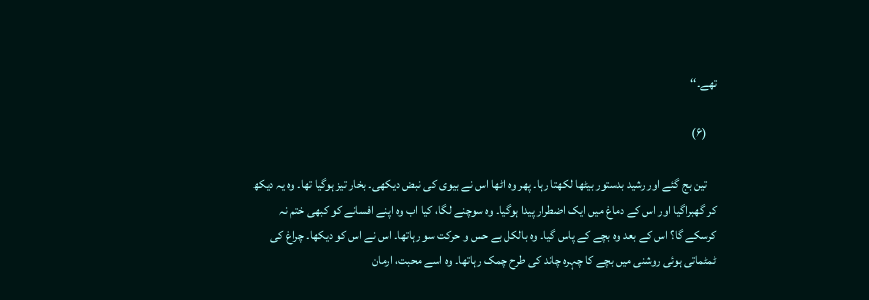تھے۔‘‘

    (۶)

    تین بج گئے اور رشید بدستور بیٹھا لکھتا رہا۔ پھر وہ اٹھا اس نے بیوی کی نبض دیکھی۔ بخار تیز ہوگیا تھا۔ وہ یہ دیکھ کر گھبراگیا اور اس کے دماغ میں ایک اضطرار پیدا ہوگیا۔ وہ سوچنے لگا، کیا اب وہ اپنے افسانے کو کبھی ختم نہ کرسکے گا؟ اس کے بعد وہ بچے کے پاس گیا۔ وہ بالکل بے حس و حرکت سو رہاتھا۔ اس نے اس کو دیکھا۔ چراغ کی ٹمٹماتی ہوئی روشنی میں بچے کا چہرہ چاند کی طرح چمک رہاتھا۔ وہ اسے محبت، ارمان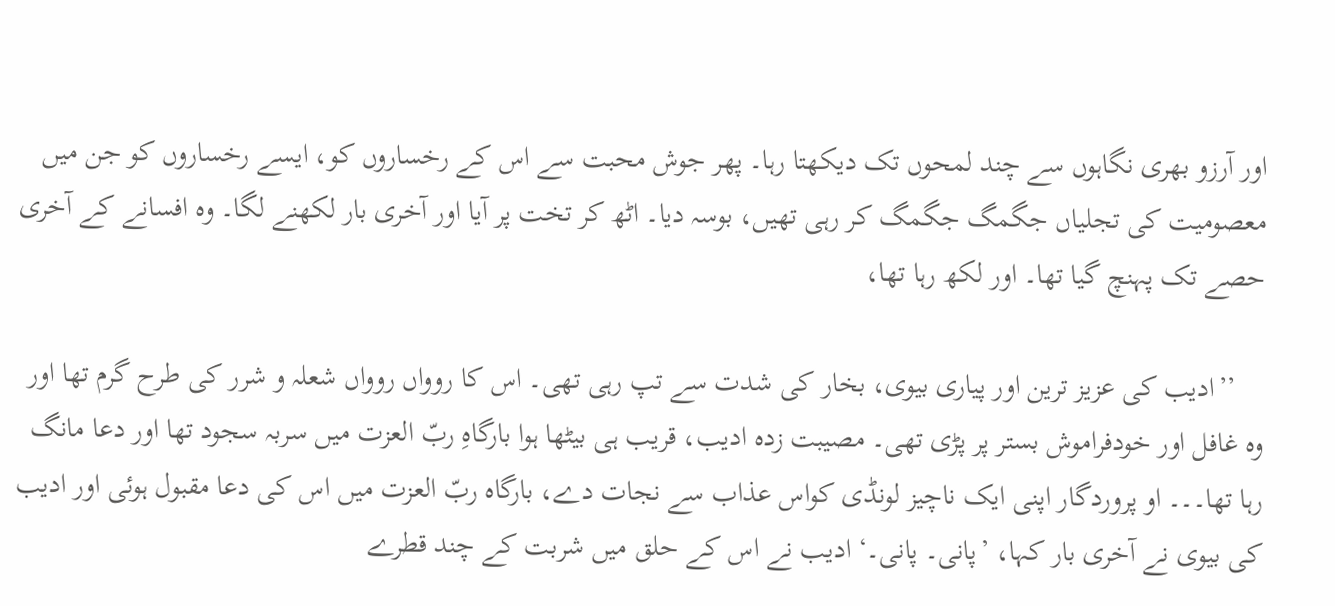اور آرزو بھری نگاہوں سے چند لمحوں تک دیکھتا رہا۔ پھر جوش محبت سے اس کے رخساروں کو، ایسے رخساروں کو جن میں معصومیت کی تجلیاں جگمگ جگمگ کر رہی تھیں، بوسہ دیا۔ اٹھ کر تخت پر آیا اور آخری بار لکھنے لگا۔ وہ افسانے کے آخری حصے تک پہنچ گیا تھا۔ اور لکھ رہا تھا،

    ’’ادیب کی عزیز ترین اور پیاری بیوی، بخار کی شدت سے تپ رہی تھی۔ اس کا روواں روواں شعلہ و شرر کی طرح گرم تھا اور وہ غافل اور خودفراموش بستر پر پڑی تھی۔ مصیبت زدہ ادیب، قریب ہی بیٹھا ہوا بارگاہِ ربّ العزت میں سربہ سجود تھا اور دعا مانگ رہا تھا۔۔۔ او پروردگار اپنی ایک ناچیز لونڈی کواس عذاب سے نجات دے، بارگاہ ربّ العزت میں اس کی دعا مقبول ہوئی اور ادیب کی بیوی نے آخری بار کہا، ’پانی۔ پانی۔‘ ادیب نے اس کے حلق میں شربت کے چند قطرے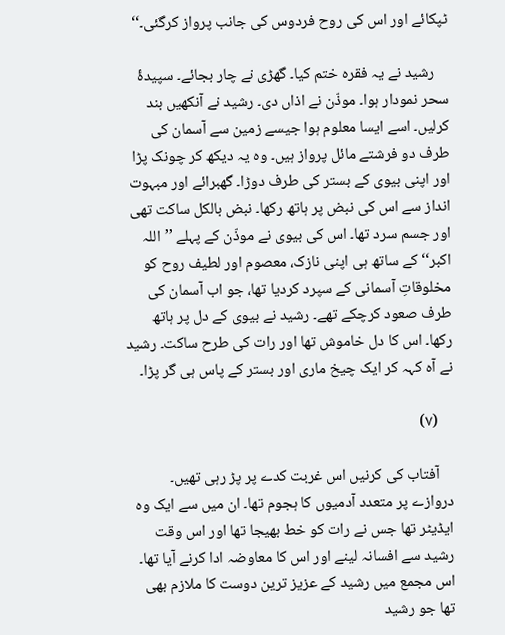ٹپکائے اور اس کی روح فردوس کی جانب پرواز کرگئی۔‘‘

    رشید نے یہ فقرہ ختم کیا۔ گھڑی نے چار بجائے۔ سپیدۂ سحر نمودار ہوا۔ موذّن نے اذاں دی۔ رشید نے آنکھیں بند کرلیں۔ اسے ایسا معلوم ہوا جیسے زمین سے آسمان کی طرف دو فرشتے مائل پرواز ہیں۔ وہ یہ دیکھ کر چونک پڑا اور اپنی بیوی کے بستر کی طرف دوڑا۔ گھبرائے اور مبہوت انداز سے اس کی نبض پر ہاتھ رکھا۔ نبض بالکل ساکت تھی اور جسم سرد تھا۔ اس کی بیوی نے موذّن کے پہلے ’’اللہ اکبر‘‘ کے ساتھ ہی اپنی نازک، معصوم اور لطیف روح کو مخلوقاتِ آسمانی کے سپرد کردیا تھا، جو اب آسمان کی طرف صعود کرچکے تھے۔ رشید نے بیوی کے دل پر ہاتھ رکھا۔ اس کا دل خاموش تھا اور رات کی طرح ساکت۔ رشید نے آہ کہہ کر ایک چیخ ماری اور بستر کے پاس ہی گر پڑا۔

    (۷)

    آفتاب کی کرنیں اس غربت کدے پر پڑ رہی تھیں۔ دروازے پر متعدد آدمیوں کا ہجوم تھا۔ ان میں سے ایک وہ ایڈیٹر تھا جس نے رات کو خط بھیجا تھا اور اس وقت رشید سے افسانہ لینے اور اس کا معاوضہ ادا کرنے آیا تھا۔ اس مجمع میں رشید کے عزیز ترین دوست کا ملازم بھی تھا جو رشید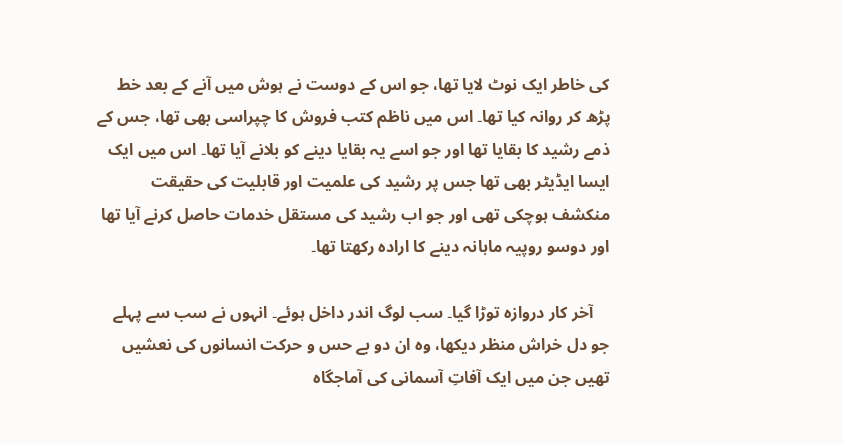کی خاطر ایک نوٹ لایا تھا، جو اس کے دوست نے ہوش میں آنے کے بعد خط پڑھ کر روانہ کیا تھا۔ اس میں ناظم کتب فروش کا چپراسی بھی تھا، جس کے ذمے رشید کا بقایا تھا اور جو اسے یہ بقایا دینے کو بلانے آیا تھا۔ اس میں ایک ایسا ایڈیٹر بھی تھا جس پر رشید کی علمیت اور قابلیت کی حقیقت منکشف ہوچکی تھی اور جو اب رشید کی مستقل خدمات حاصل کرنے آیا تھا اور دوسو روپیہ ماہانہ دینے کا ارادہ رکھتا تھا۔

    آخر کار دروازہ توڑا گیا۔ سب لوگ اندر داخل ہوئے۔ انہوں نے سب سے پہلے جو دل خراش منظر دیکھا، وہ ان دو بے حس و حرکت انسانوں کی نعشیں تھیں جن میں ایک آفاتِ آسمانی کی آماجگاہ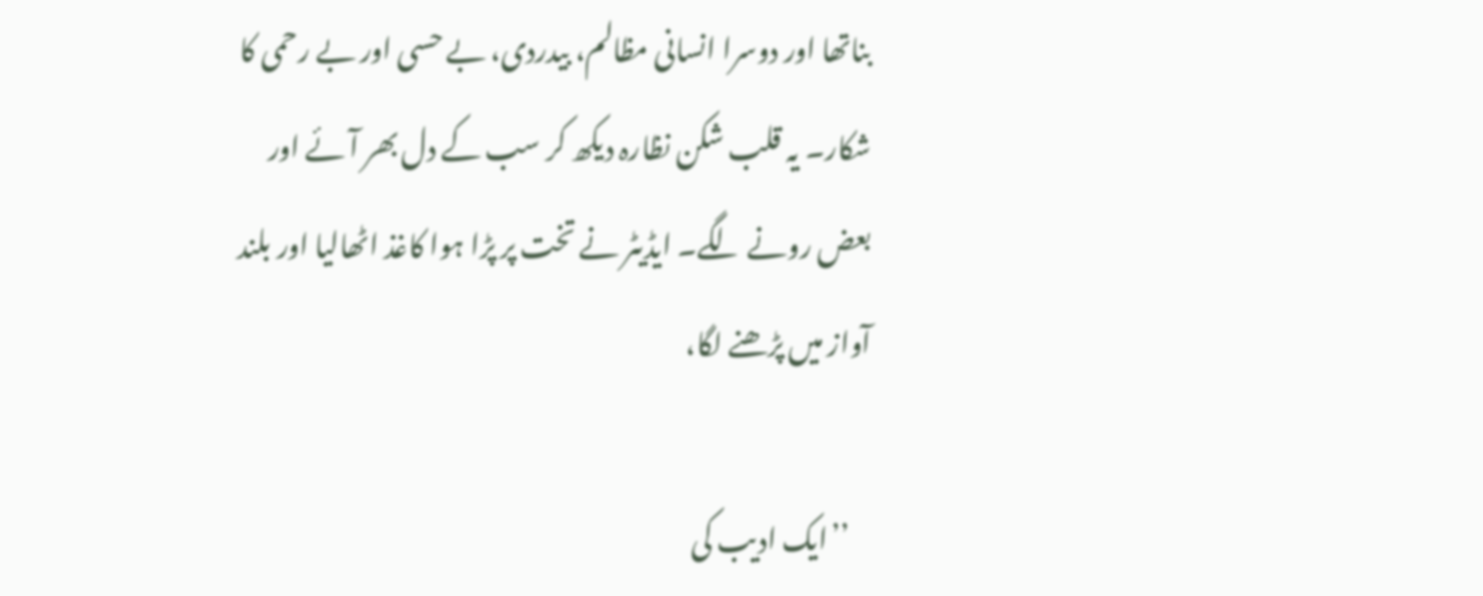بناتھا اور دوسرا انسانی مظالم، بیدردی، بے حسی اور بے رحمی کا شکار۔ یہ قلب شکن نظارہ دیکھ کر سب کے دل بھر آئے اور بعض رونے لگے۔ ایڈیٹر نے تخت پر پڑا ہوا کاغذ اٹھالیا اور بلند آواز میں پڑھنے لگا،

    ’’ایک ادیب کی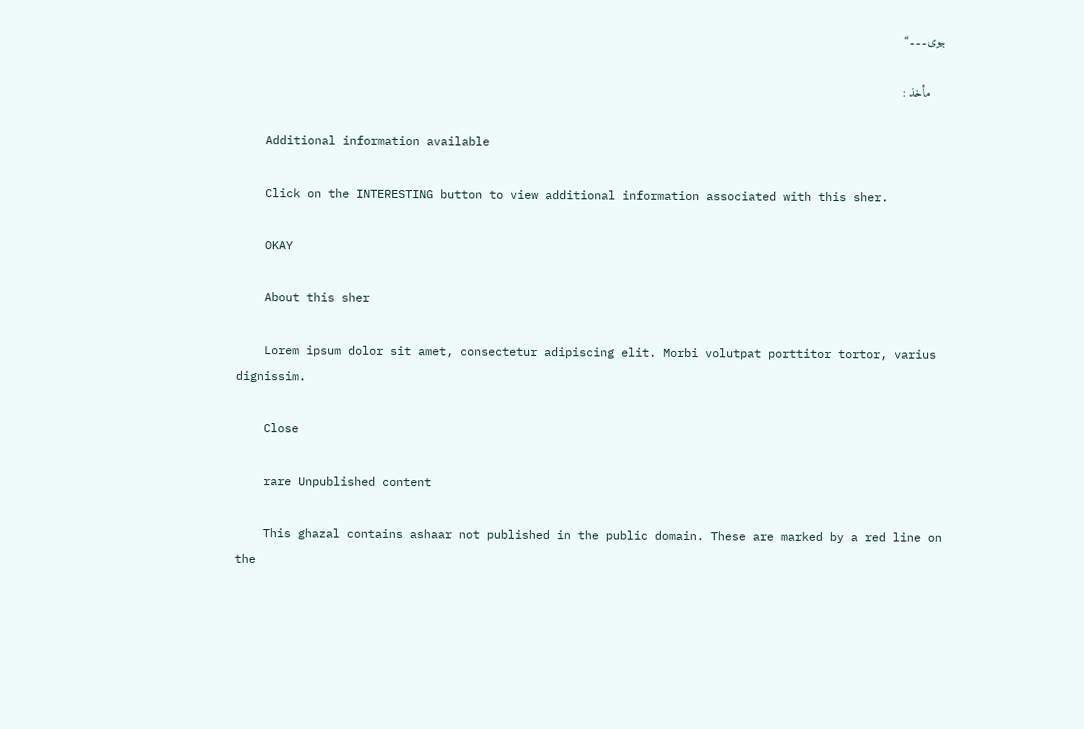بیوی۔۔۔‘‘

    مأخذ :

    Additional information available

    Click on the INTERESTING button to view additional information associated with this sher.

    OKAY

    About this sher

    Lorem ipsum dolor sit amet, consectetur adipiscing elit. Morbi volutpat porttitor tortor, varius dignissim.

    Close

    rare Unpublished content

    This ghazal contains ashaar not published in the public domain. These are marked by a red line on the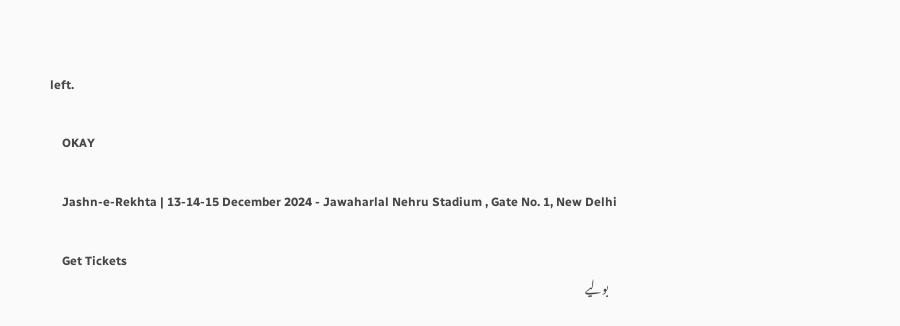left.

    OKAY

    Jashn-e-Rekhta | 13-14-15 December 2024 - Jawaharlal Nehru Stadium , Gate No. 1, New Delhi

    Get Tickets
    بولیے